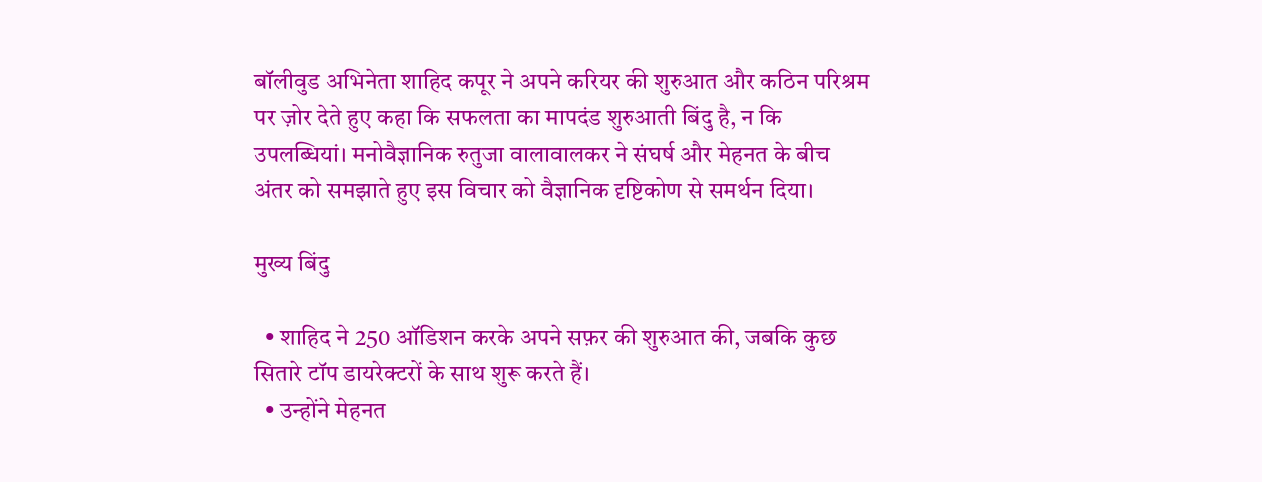बॉलीवुड अभिनेता शाहिद कपूर ने अपने करियर की शुरुआत और कठिन परिश्रम पर ज़ोर देते हुए कहा कि सफलता का मापदंड शुरुआती बिंदु है, न कि उपलब्धियां। मनोवैज्ञानिक रुतुजा वालावालकर ने संघर्ष और मेहनत के बीच अंतर को समझाते हुए इस विचार को वैज्ञानिक दृष्टिकोण से समर्थन दिया।

मुख्य बिंदु

  • शाहिद ने 250 ऑडिशन करके अपने सफ़र की शुरुआत की, जबकि कुछ सितारे टॉप डायरेक्टरों के साथ शुरू करते हैं।
  • उन्होंने मेहनत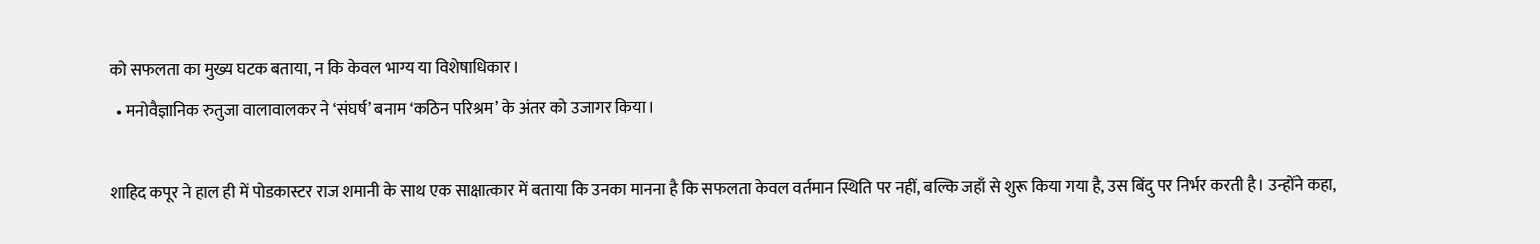को सफलता का मुख्य घटक बताया, न कि केवल भाग्य या विशेषाधिकार।
  • मनोवैज्ञानिक रुतुजा वालावालकर ने ‘संघर्ष’ बनाम ‘कठिन परिश्रम’ के अंतर को उजागर किया।

शाहिद कपूर ने हाल ही में पोडकास्टर राज शमानी के साथ एक साक्षात्कार में बताया कि उनका मानना है कि सफलता केवल वर्तमान स्थिति पर नहीं, बल्कि जहाँ से शुरू किया गया है, उस बिंदु पर निर्भर करती है। उन्होंने कहा,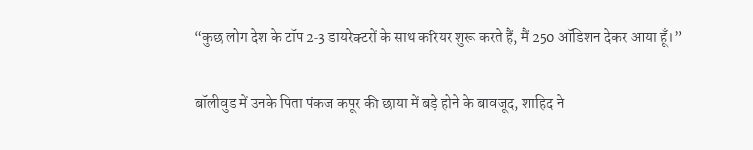“कुछ लोग देश के टॉप 2‑3 डायरेक्टरों के साथ करियर शुरू करते हैं, मैं 250 ऑडिशन देकर आया हूँ।”

बॉलीवुड में उनके पिता पंकज कपूर की छाया में बड़े होने के बावजूद, शाहिद ने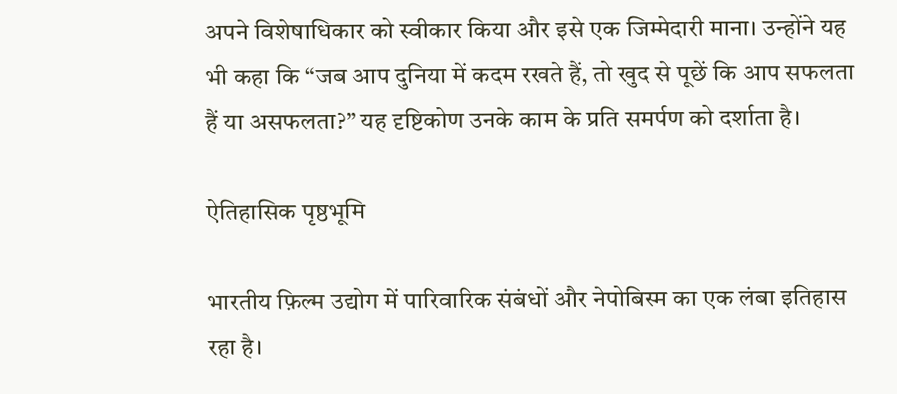अपने विशेषाधिकार को स्वीकार किया और इसे एक जिम्मेदारी माना। उन्होंने यह भी कहा कि “जब आप दुनिया में कदम रखते हैं, तो खुद से पूछें कि आप सफलता हैं या असफलता?” यह दृष्टिकोण उनके काम के प्रति समर्पण को दर्शाता है।

ऐतिहासिक पृष्ठभूमि

भारतीय फ़िल्म उद्योग में पारिवारिक संबंधों और नेपोबिस्म का एक लंबा इतिहास रहा है।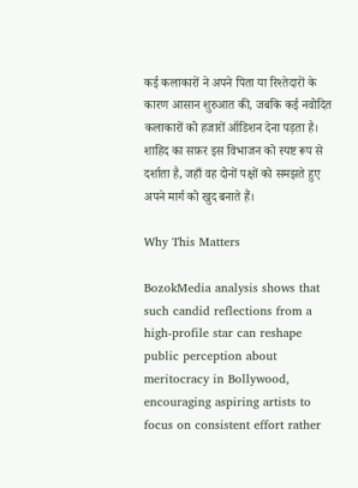कई कलाकारों ने अपने पिता या रिश्तेदारों के कारण आसान शुरुआत की, जबकि कई नवोदित कलाकारों को हजारों ऑडिशन देना पड़ता है। शाहिद का सफ़र इस विभाजन को स्पष्ट रूप से दर्शाता है, जहाँ वह दोनों पक्षों को समझते हुए अपने मार्ग को खुद बनाते हैं।

Why This Matters

BozokMedia analysis shows that such candid reflections from a high‑profile star can reshape public perception about meritocracy in Bollywood, encouraging aspiring artists to focus on consistent effort rather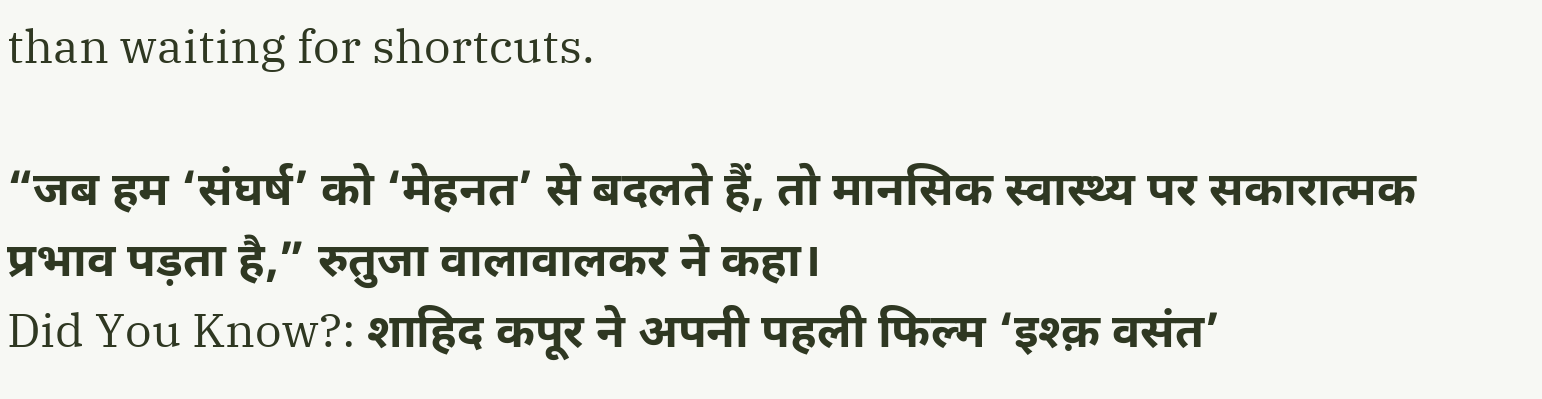than waiting for shortcuts.

“जब हम ‘संघर्ष’ को ‘मेहनत’ से बदलते हैं, तो मानसिक स्वास्थ्य पर सकारात्मक प्रभाव पड़ता है,” रुतुजा वालावालकर ने कहा।
Did You Know?: शाहिद कपूर ने अपनी पहली फिल्म ‘इश्क़ वसंत’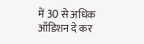में 30 से अधिक ऑडिशन दे कर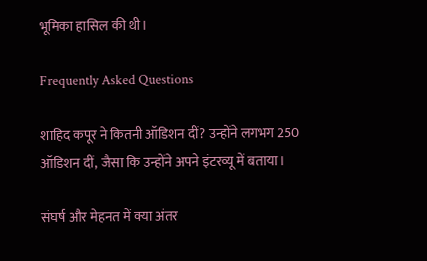भूमिका हासिल की थी।

Frequently Asked Questions

शाहिद कपूर ने कितनी ऑडिशन दीं? उन्होंने लगभग 250 ऑडिशन दीं, जैसा कि उन्होंने अपने इंटरव्यू में बताया।

संघर्ष और मेहनत में क्या अंतर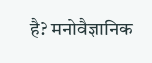है? मनोवैज्ञानिक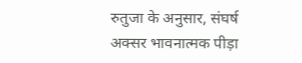रुतुजा के अनुसार, संघर्ष अक्सर भावनात्मक पीड़ा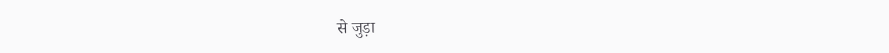से जुड़ा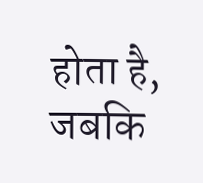होता है, जबकि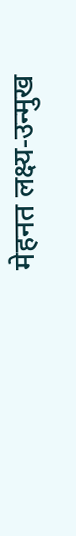मेहनत लक्ष्य‑उन्मुख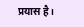प्रयास है।